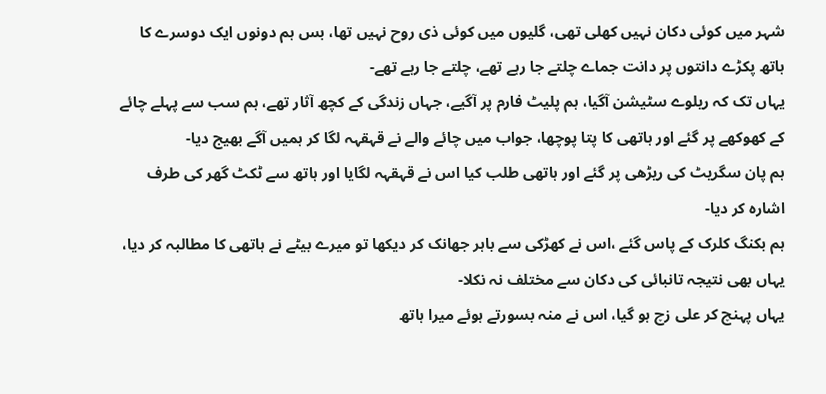شہر میں کوئی دکان نہیں کھلی تھی، گلیوں میں کوئی ذی روح نہیں تھا، بس ہم دونوں ایک دوسرے کا ہاتھ پکڑے دانتوں پر دانت جماے چلتے جا رہے تھے، چلتے جا رہے تھے-
یہاں تک کہ ریلوے سٹیشن آگیا، ہم پلیٹ فارم پر آگیے، جہاں زندگی کے کچھ آثار تھے، ہم سب سے پہلے چائے کے کھوکھے پر گئے اور ہاتھی کا پتا پوچھا، جواب میں چائے والے نے قہقہہ لگا کر ہمیں آگے بھیج دیا-
ہم پان سگریٹ کی ریڑھی پر گئے اور ہاتھی طلب کیا اس نے قہقہہ لگایا اور ہاتھ سے ٹکٹ گھر کی طرف اشارہ کر دیا-
ہم بکنگ کلرک کے پاس گئے ،اس نے کھڑکی سے باہر جھانک کر دیکھا تو میرے بیٹے نے ہاتھی کا مطالبہ کر دیا، یہاں بھی نتیجہ تانبائی کی دکان سے مختلف نہ نکلا-
یہاں پہنچ کر علی زچ ہو گیا، اس نے منہ بسورتے ہوئے میرا ہاتھ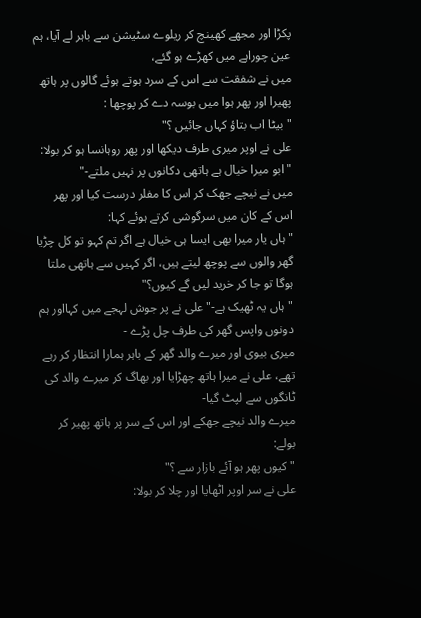پکڑا اور مجھے کھینچ کر ریلوے سٹیشن سے باہر لے آیا، ہم عین چوراہے میں کھڑے ہو گئے،
میں نے شفقت سے اس کے سرد ہوتے ہوئے گالوں پر ہاتھ پھیرا اور پھر ہوا میں بوسہ دے کر پوچھا :
" بیٹا اب بتاؤ کہاں جائیں ؟"
علی نے اوپر میری طرف دیکھا اور پھر روہانسا ہو کر بولا:
"ابو میرا خیال ہے ہاتھی دکانوں پر نہیں ملتے-"
میں نے نیچے جھک کر اس کا مفلر درست کیا اور پھر اس کے کان میں سرگوشی کرتے ہوئے کہا:
" ہاں یار میرا بھی ایسا ہی خیال ہے اگر تم کہو تو کل چڑیا گھر والوں سے پوچھ لیتے ہیں، اگر کہیں سے ہاتھی ملتا ہوگا تو جا کر خرید لیں گے کیوں؟"
"ہاں یہ ٹھیک ہے-" علی نے پر جوش لہجے میں کہااور ہم دونوں واپس گھر کی طرف چل پڑے -
میری بیوی اور میرے والد گھر کے باہر ہمارا انتظار کر رہے تھے، علی نے میرا ہاتھ چھڑایا اور بھاگ کر میرے والد کی ٹانگوں سے لپٹ گیا-
میرے والد نیچے جھکے اور اس کے سر پر ہاتھ پھیر کر بولے:
"کیوں پھر ہو آئے بازار سے ؟"
علی نے سر اوپر اٹھایا اور چلا کر بولا: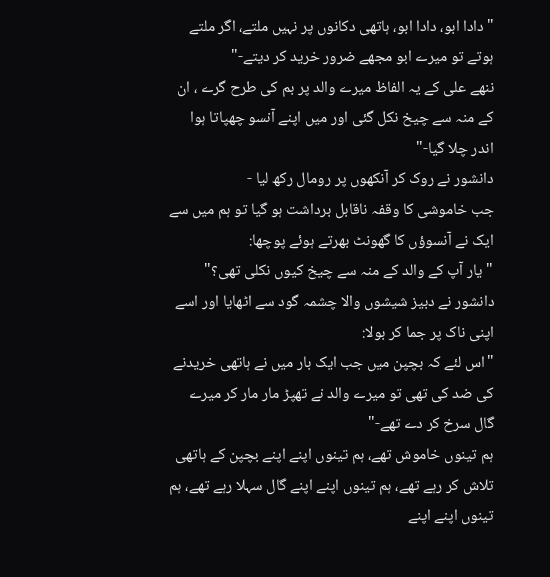"دادا ابو، دادا ابو، ہاتھی دکانوں پر نہیں ملتے، اگر ملتے ہوتے تو میرے ابو مجھے ضرور خرید کر دیتے-"
ننھے علی کے یہ الفاظ میرے والد پر بم کی طرح گرے ، ان کے منہ سے چیخ نکل گئی اور میں اپنے آنسو چھپاتا ہوا اندر چلا گیا-"
دانشور نے روک کر آنکھوں پر رومال رکھ لیا -
جب خاموشی کا وقفہ ناقابل برداشت ہو گیا تو ہم میں سے ایک نے آنسوؤں کا گھونٹ بھرتے ہوئے پوچھا:
"یار آپ کے والد کے منہ سے چیخ کیوں نکلی تھی؟"
دانشور نے دبیز شیشوں والا چشمہ گود سے اٹھایا اور اسے اپنی ناک پر جما کر بولا:
"اس لئے کہ بچپن میں جب ایک بار میں نے ہاتھی خریدنے کی ضد کی تھی تو میرے والد نے تھپڑ مار مار کر میرے گال سرخ کر دے تھے-"
ہم تینوں خاموش تھے، ہم تینوں اپنے اپنے بچپن کے ہاتھی تلاش کر رہے تھے، ہم تینوں اپنے اپنے گال سہلا رہے تھے، ہم تینوں اپنے اپنے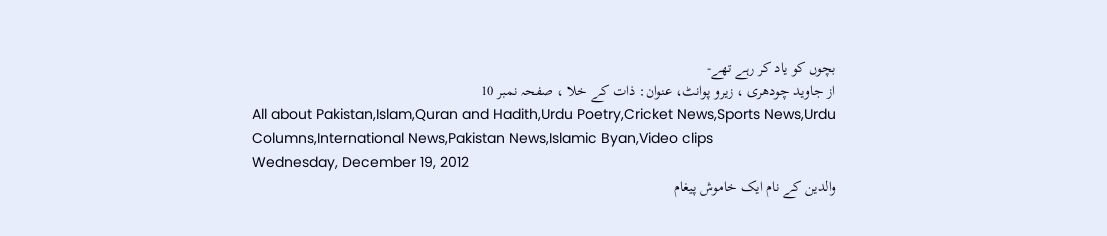بچوں کو یاد کر رہے تھے-
از جاوید چودھری ، زیرو پوانٹ، عنوان: ذات کے خلا ، صفحہ نمبر 10
All about Pakistan,Islam,Quran and Hadith,Urdu Poetry,Cricket News,Sports News,Urdu Columns,International News,Pakistan News,Islamic Byan,Video clips
Wednesday, December 19, 2012
والدین کے نام ایک خاموش پیغام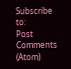Subscribe to:
Post Comments (Atom)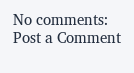No comments:
Post a Comment